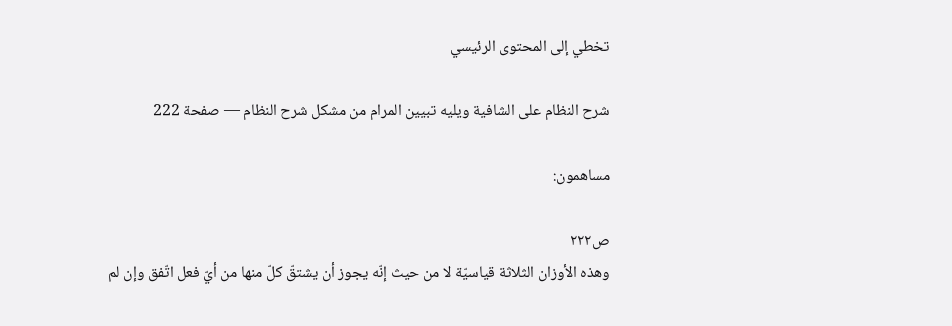تخطي إلى المحتوى الرئيسي

شرح النظام على الشافية ويليه تبيين المرام من مشكل شرح النظام — صفحة 222

مساهمون:

ص٢٢٢
وهذه الأوزان الثلاثة قياسيّة لا من حيث إنّه يجوز أن يشتقّ كلّ منها من أيّ فعل اتّفق وإن لم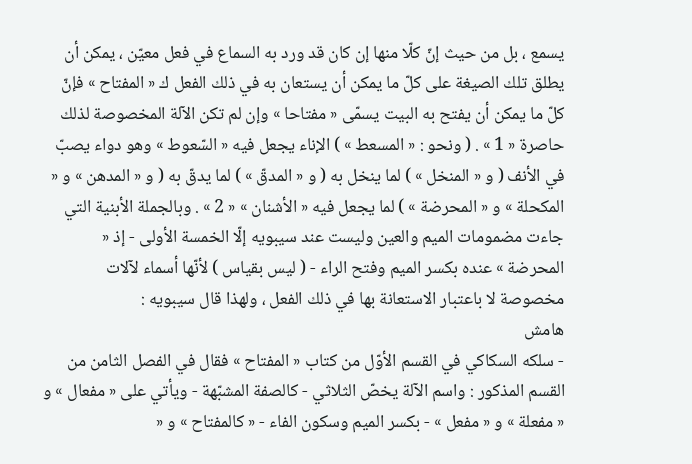يسمع ، بل من حيث إنّ كلّا منها إن كان قد ورد به السماع في فعل معيّن ، يمكن أن يطلق تلك الصيغة على كلّ ما يمكن أن يستعان به في ذلك الفعل ك « المفتاح » فإنّ كلّ ما يمكن أن يفتح به البيت يسمّى « مفتاحا » وإن لم تكن الآلة المخصوصة لذلك حاصرة « 1 » . ( ونحو : « المسعط » ) الإناء يجعل فيه « السّعوط » وهو دواء يصبّ في الأنف ( و « المنخل » ) لما ينخل به ( و « المدقّ » ) لما يدقّ به ( و « المدهن » و « المكحلة » و « المحرضة » ) لما يجعل فيه « الأشنان » « 2 » . وبالجملة الأبنية التي جاءت مضمومات الميم والعين وليست عند سيبويه إلّا الخمسة الأولى - إذ « المحرضة » عنده بكسر الميم وفتح الراء - ( ليس بقياس ) لأنّها أسماء لآلات مخصوصة لا باعتبار الاستعانة بها في ذلك الفعل ، ولهذا قال سيبويه :
هامش
- سلكه السكاكي في القسم الأوّل من كتاب « المفتاح » فقال في الفصل الثامن من القسم المذكور : واسم الآلة يخصّ الثلاثي - كالصفة المشبّهة - ويأتي على « مفعال » و « مفعلة » و « مفعل » - بكسر الميم وسكون الفاء - « كالمفتاح » و «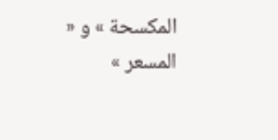المكسحة » و « المسعر »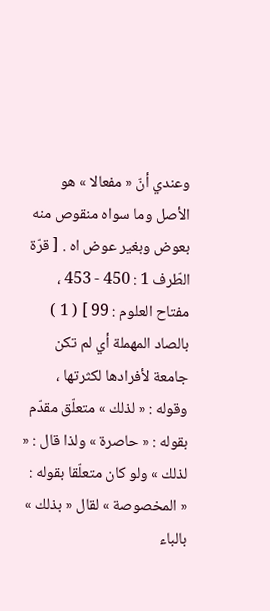وعندي أنّ « مفعالا » هو الأصل وما سواه منقوص منه بعوض وبغير عوض اه . [ قرّة الطّرف 1 : 450 - 453 ، مفتاح العلوم : 99 ] ( 1 ) بالصاد المهملة أي لم تكن جامعة لأفرادها لكثرتها ، وقوله : « لذلك » متعلّق مقدّم بقوله : « حاصرة » ولذا قال : « لذلك » ولو كان متعلّقا بقوله : « المخصوصة » لقال « بذلك » بالباء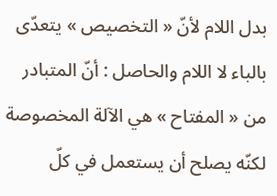بدل اللام لأنّ « التخصيص » يتعدّى بالباء لا اللام والحاصل : أنّ المتبادر من « المفتاح » هي الآلة المخصوصة لكنّه يصلح أن يستعمل في كلّ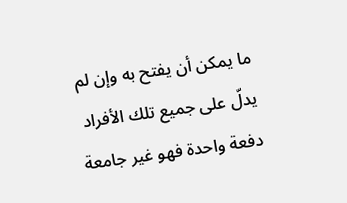ما يمكن أن يفتح به وإن لم يدلّ على جميع تلك الأفراد دفعة واحدة فهو غير جامعة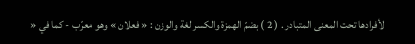لأفرادها تحت المعنى المتبادر . ( 2 ) بضمّ الهمزة والكسر لغة والوزن : « فعلان » وهو معرّب - كما في «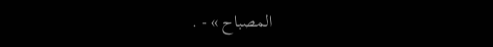المصباح » - .